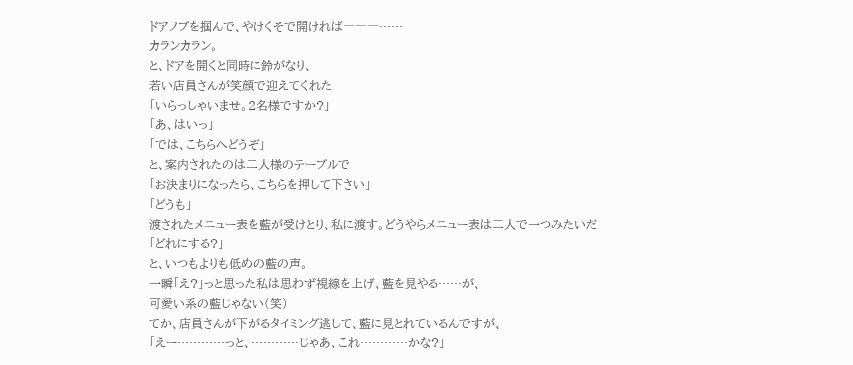ドアノブを掴んで、やけくそで開ければ―――……
カランカラン。
と、ドアを開くと同時に鈴がなり、
若い店員さんが笑顔で迎えてくれた
「いらっしゃいませ。2名様ですか?」
「あ、はいっ」
「では、こちらへどうぞ」
と、案内されたのは二人様のテーブルで
「お決まりになったら、こちらを押して下さい」
「どうも」
渡されたメニュー表を藍が受けとり、私に渡す。どうやらメニュー表は二人で一つみたいだ
「どれにする?」
と、いつもよりも低めの藍の声。
一瞬「え?」っと思った私は思わず視線を上げ、藍を見やる……が、
可愛い系の藍じゃない(笑)
てか、店員さんが下がるタイミング逃して、藍に見とれているんですが、
「えー…………っと、…………じゃあ、これ…………かな?」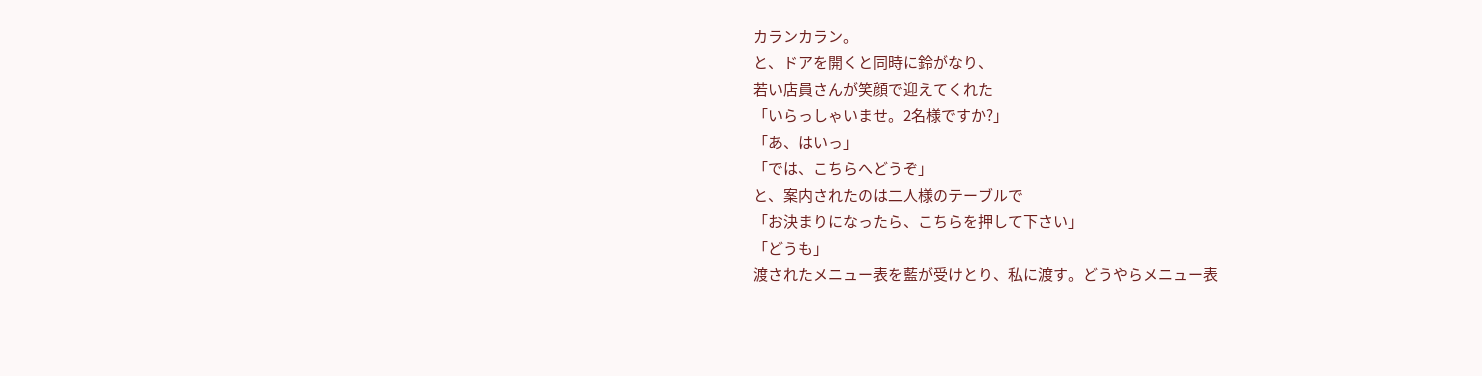カランカラン。
と、ドアを開くと同時に鈴がなり、
若い店員さんが笑顔で迎えてくれた
「いらっしゃいませ。2名様ですか?」
「あ、はいっ」
「では、こちらへどうぞ」
と、案内されたのは二人様のテーブルで
「お決まりになったら、こちらを押して下さい」
「どうも」
渡されたメニュー表を藍が受けとり、私に渡す。どうやらメニュー表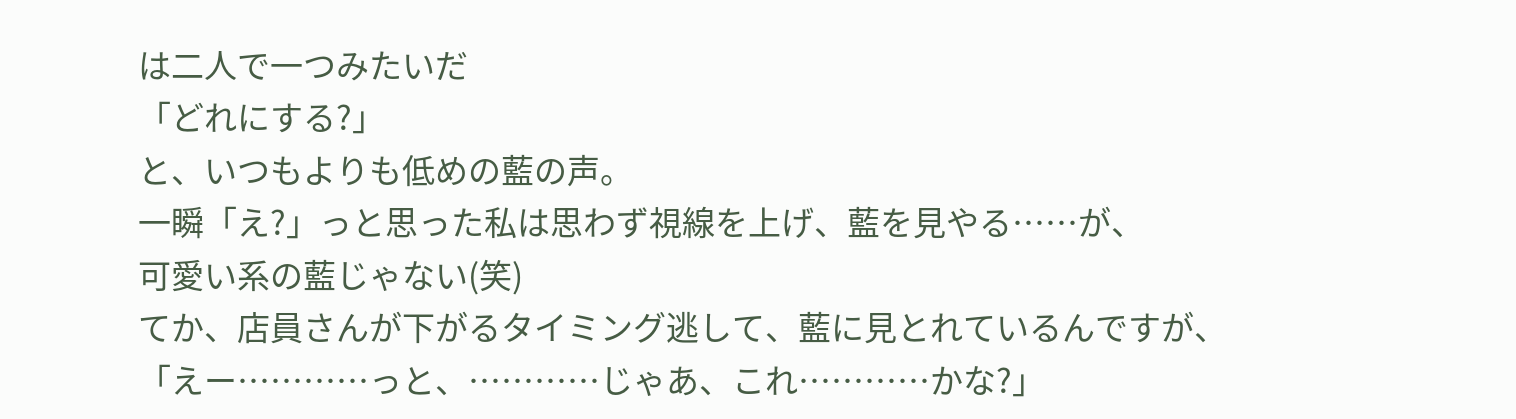は二人で一つみたいだ
「どれにする?」
と、いつもよりも低めの藍の声。
一瞬「え?」っと思った私は思わず視線を上げ、藍を見やる……が、
可愛い系の藍じゃない(笑)
てか、店員さんが下がるタイミング逃して、藍に見とれているんですが、
「えー…………っと、…………じゃあ、これ…………かな?」